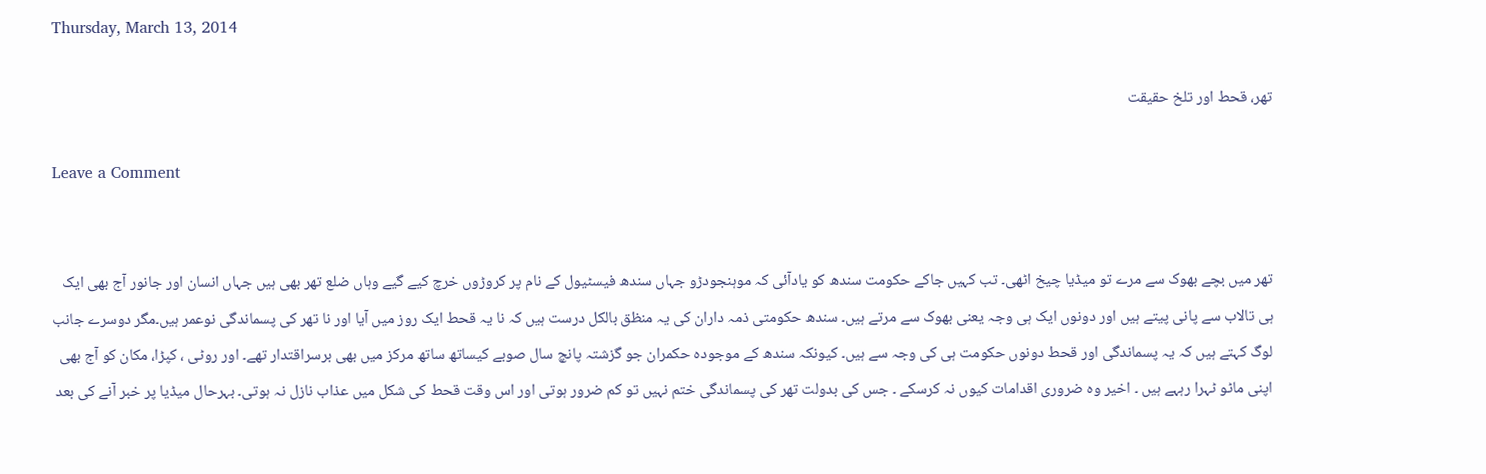Thursday, March 13, 2014

تھر، قحط اور تلخ حقیقت

Leave a Comment


تھر میں بچے بھوک سے مرے تو میڈیا چیخ اٹھی۔ تب کہیں جاکے حکومت سندھ کو یادآئی کہ موہنجودڑو جہاں سندھ فیسٹیول کے نام پر کروڑوں خرچ کیے گیے وہاں ضلع تھر بھی ہیں جہاں انسان اور جانور آج بھی ایک ہی تالاب سے پانی پیتے ہیں اور دونوں ایک ہی وجہ یعنی بھوک سے مرتے ہیں۔ سندھ حکومتی ذمہ داران کی یہ منظق بالکل درست ہیں کہ نا یہ قحط ایک روز میں آیا اور نا تھر کی پسماندگی نوعمر ہیں۔مگر دوسرے جانب لوگ کہتے ہیں کہ یہ پسماندگی اور قحط دونوں حکومت ہی کی وجہ سے ہیں۔ کیونکہ سندھ کے موجودہ حکمران جو گزشتہ پانچ سال صوبے کیساتھ ساتھ مرکز میں بھی برسراقتدار تھے۔ اور روٹی ، کپڑا، مکان کو آج بھی اپنی ماٹو ٹہرا رہہے ہیں ۔ اخیر وہ ضروری اقدامات کیوں نہ کرسکے ۔ جس کی بدولت تھر کی پسماندگی ختم نہیں تو کم ضرور ہوتی اور اس وقت قحط کی شکل میں عذاب نازل نہ ہوتی۔ بہرحال میڈیا پر خبر آنے کی بعد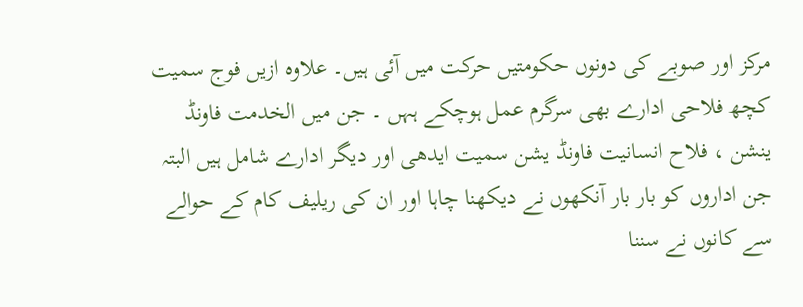مرکز اور صوبے کی دونوں حکومتیں حرکت میں آئی ہیں۔ علاوہ ازیں فوج سمیت کچھ فلاحی ادارے بھی سرگرم عمل ہوچکے ہہں ۔ جن میں الخدمت فاونڈ ینشن ، فلاح انسانیت فاونڈ یشن سمیت ایدھی اور دیگر ادارے شامل ہیں البتہ جن اداروں کو بار بار آنکھوں نے دیکھنا چاہا اور ان کی ریلیف کام کے حوالے سے کانوں نے سننا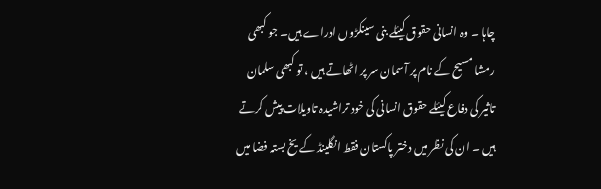چاہا ۔ وہ انسانی حقوق کیئلے بنی سینکڑوں ادراے ہیں۔ جو کبھی رمشا مسیح کے نام پر آسمان سر پر اٹھاتے ہیں ، تو کبھی سلمان تاثیر کی دفاع کیئلے حقوق انسانی کی خود تراشیدہ تاویلات پیش کرتے ہیں ۔ ان کی نظر میں دختر پاکستان فقط انگلینڈ کے یخ بستہ فضا میں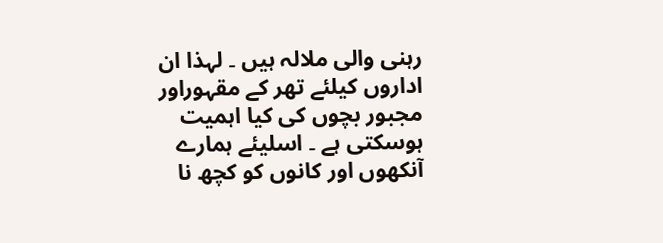رہنی والی ملالہ ہیں ۔ لہذا ان اداروں کیلئے تھر کے مقہوراور مجبور بچوں کی کیا اہمیت ہوسکتی ہے ۔ اسلیئے ہمارے آنکھوں اور کانوں کو کچھ نا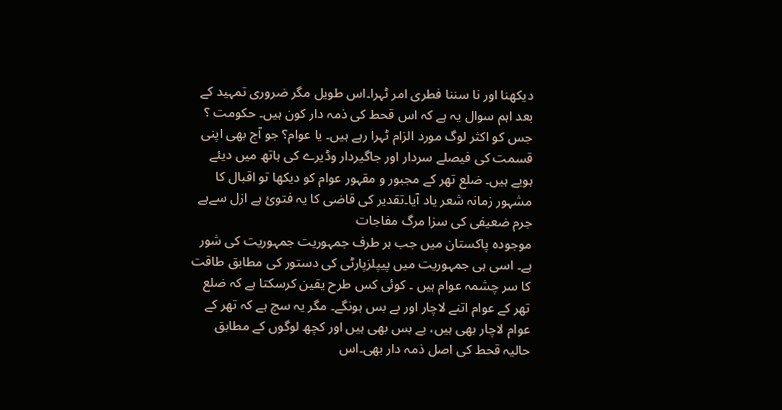دیکھنا اور نا سننا فطری امر ٹہرا۔اس طویل مگر ضروری تمہید کے بعد اہم سوال یہ ہے کہ اس قحط کی ذمہ دار کون ہیں۔ حکومت ؟ جس کو اکثر لوگ مورد الزام ٹہرا رہے ہیں۔ یا عوام؟ جو آج بھی اپنی قسمت کی فیصلے سردار اور جاگیردار وڈیرے کی ہاتھ میں دیئے ہویے ہیں۔ ضلع تھر کے مجبور و مقہور عوام کو دیکھا تو اقبال کا مشہور زمانہ شعر یاد آیا۔تقدیر کی قاضی کا یہ فتوئ ہے ازل سےہے جرم ضعیفی کی سزا مرگ مفاجات
موجودہ پاکستان میں جب ہر طرف جمہوریت جمہوریت کی شور ہے۔ اسی ہی جمہوریت میں پیپلزپارٹی کی دستور کی مطابق طاقت کا سر چشمہ عوام ہیں ۔ کوئی کس طرح یقین کرسکتا ہے کہ ضلع تھر کے عوام اتنے لاچار اور بے بس ہونگے۔ مگر یہ سچ ہے کہ تھر کے عوام لاچار بھی ہیں، بے بس بھی ہیں اور کچھ لوگوں کے مطابق حالیہ قحط کی اصل ذمہ دار بھی۔اس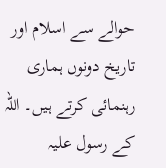حوالے سے اسلام اور تاریخ دونوں ہماری رہنمائی کرتے ہیں۔ اللہ کے رسول علیہ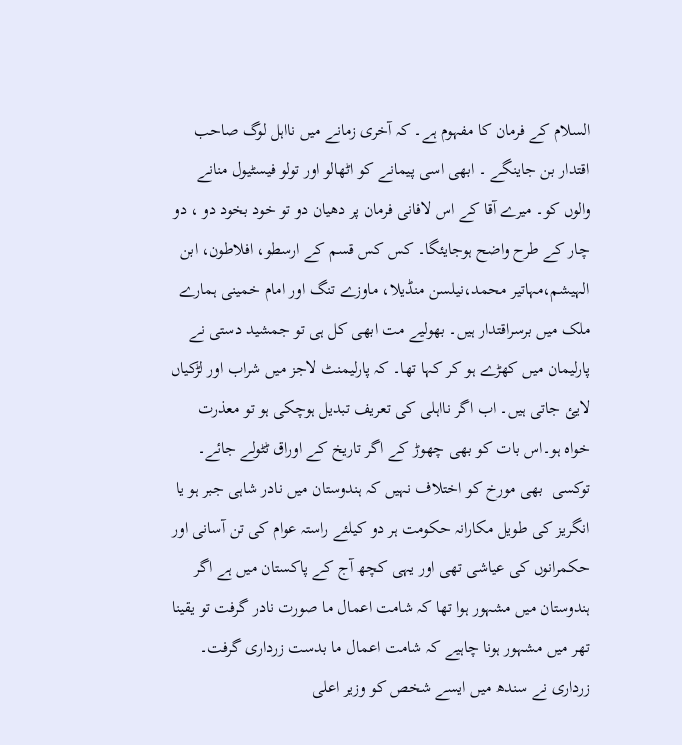السلام کے فرمان کا مفہوم ہے۔ کہ آخری زمانے میں نااہل لوگ صاحب اقتدار بن جاینگے ۔ ابھی اسی پیمانے کو اٹھالو اور تولو فیسٹیول منانے والوں کو۔ میرے آقا کے اس لافانی فرمان پر دھیان دو تو خود بخود دو ، دو چار کے طرح واضح ہوجایئگا۔ کس کس قسم کے ارسطو، افلاطون، ابن الہیشم،مہاتیر محمد،نیلسن منڈیلا، ماوزے تنگ اور امام خمینی ہمارے ملک میں برسراقتدار ہیں۔ بھولیے مت ابھی کل ہی تو جمشید دستی نے پارلیمان میں کھڑے ہو کر کہا تھا۔ کہ پارلیمنٹ لاجز میں شراب اور لڑکیاں لایئ جاتی ہیں۔ اب اگر نااہلی کی تعریف تبدیل ہوچکی ہو تو معذرت خواہ ہو۔اس بات کو بھی چھوڑ کے اگر تاریخ کے اوراق ٹٹولے جائے۔ توکسی  بھی مورخ کو اختلاف نہیں کہ ہندوستان میں نادر شاہی جبر ہو یا انگریز کی طویل مکارانہ حکومت ہر دو کیلئے راستہ عوام کی تن آسانی اور حکمرانوں کی عیاشی تھی اور یہی کچھ آج کے پاکستان میں ہے اگر ہندوستان میں مشہور ہوا تھا کہ شامت اعمال ما صورت نادر گرفت تو یقینا تھر میں مشہور ہونا چاہیے کہ شامت اعمال ما بدست زرداری گرفت۔ زرداری نے سندھ میں ایسے شخص کو وزیر اعلی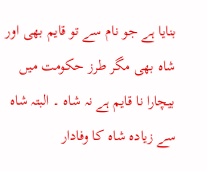بنایا ہے جو نام سے تو قایم بھی اور شاہ بھی مگر طرز حکومت میں بیچارا نا قایم ہے نہ شاہ ۔ البتہ شاہ سے زیادہ شاہ کا وفادار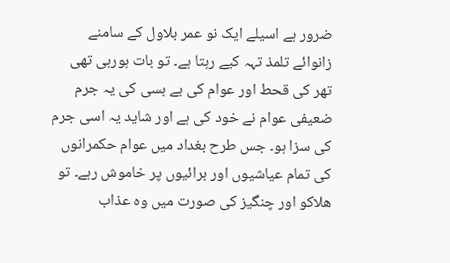ضرور ہے اسیلے ایک نو عمر بلاول کے سامنے زانوائے تلمذ تہہ کیے رہتا ہے۔ تو بات ہورہی تھی تھر کی قحط اور عوام کی بے بسی کی یہ جرم ضعیفی عوام نے خود کی ہے اور شاید یہ اسی جرم کی سزا ہو۔ جس طرح بغداد میں عوام حکمرانوں کی تمام عیاشیوں اور برائیوں پر خاموش رہے۔ تو ھلاکو اور چنگیز کی صورت میں وہ عذاب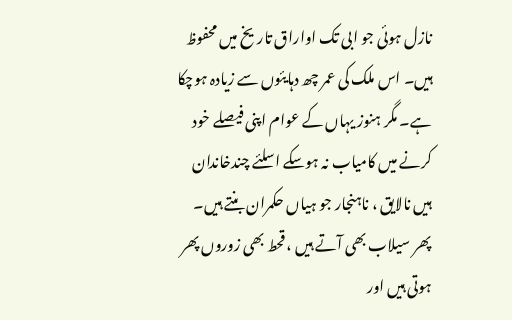نازل ہوئی جو ابی تک اواراق تاریخ میں محفوظ ہیں۔ اس ملک کی عمر چھ دہایئوں سے زیادہ ہوچکا ہے۔ مگر ہنوز یہاں کے عوام اپنی فیصلے خود کرنے میں کامیاب نہ ہوسکے اسلئے چندخاندان ہیں نالایق ، ناہنجار جو ہیاں حکمران بنتے ہیں۔ پھر سیلاب بھی آتے ہیں ، قحط بھی زوروں پھر ہوتی ہیں اور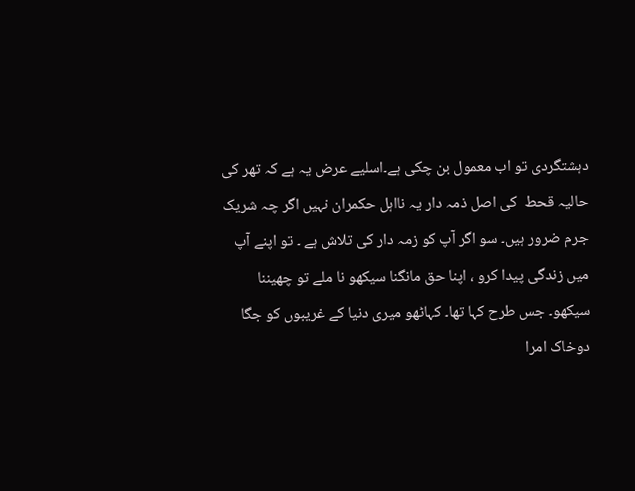دہشتگردی تو اب معمول بن چکی ہے۔اسلیے عرض یہ ہے کہ تھر کی حالیہ قحط  کی اصل ذمہ دار یہ نااہل حکمران نہیں اگر چہ شریک جرم ضرور ہیں۔ سو اگر آپ کو زمہ دار کی تلاش ہے ۔ تو اپنے آپ میں زندگی پیدا کرو ، اپنا حق مانگنا سیکھو نا ملے تو چھیننا سیکھو۔ جس طرح کہا تھا۔ کہاٹھو میری دنیا کے غریبوں کو جگا دوخاک امرا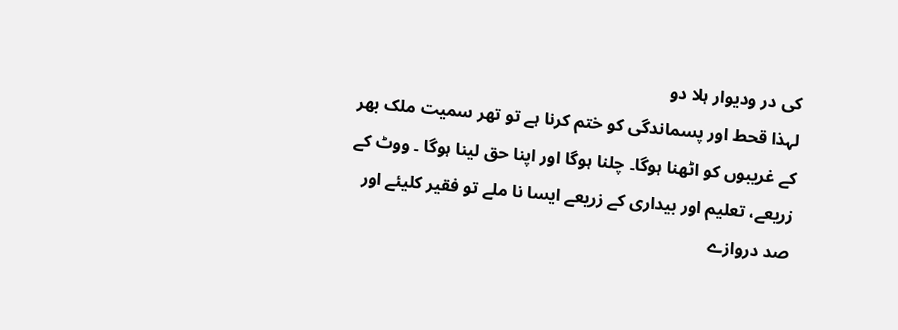کی در ودیوار ہلا دو
لہذا قحط اور پسماندگی کو ختم کرنا ہے تو تھر سمیت ملک بھر کے غریبوں کو اٹھنا ہوگا۔ چلنا ہوگا اور اپنا حق لینا ہوگا ۔ ووٹ کے زریعے، تعلیم اور بیداری کے زریعے ایسا نا ملے تو فقیر کلیئے اور صد دروازے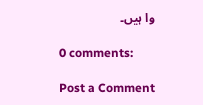وا ہیں۔

0 comments:

Post a Comment